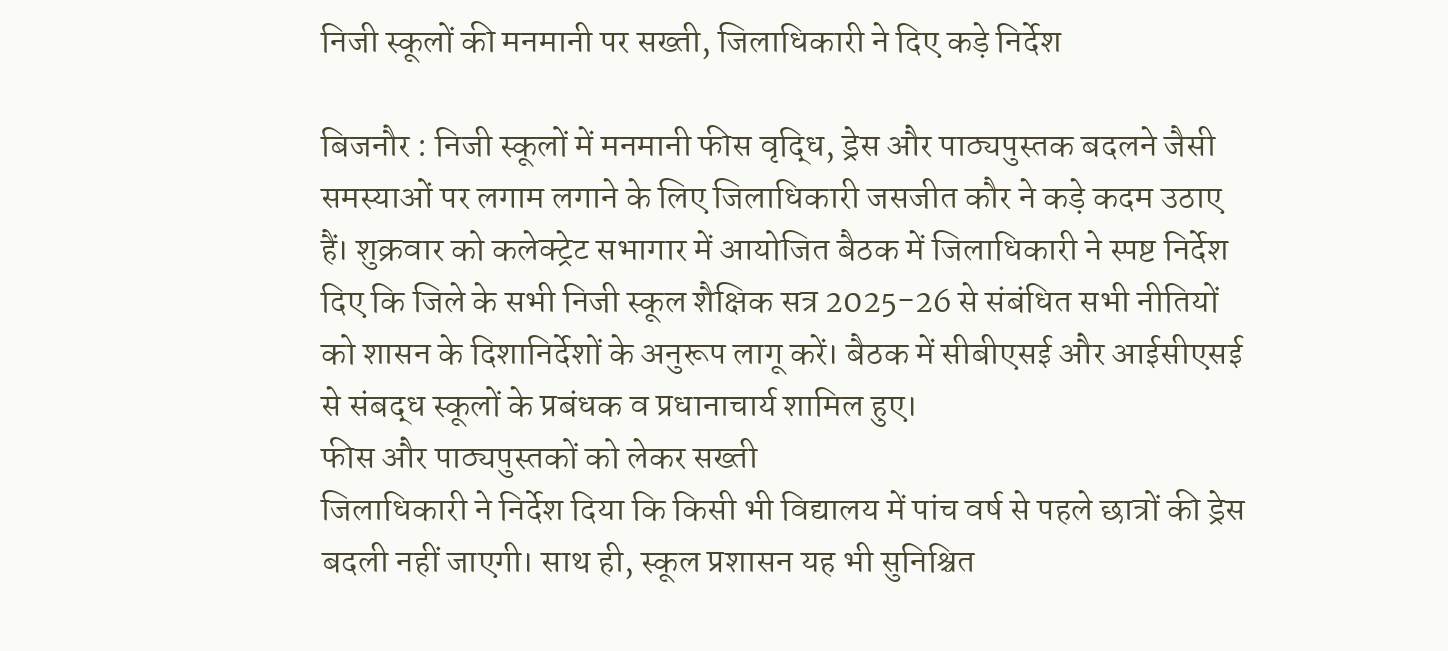निजी स्कूलों की मनमानी पर सख्ती, जिलाधिकारी ने दिए कड़े निर्देश

बिजनौर : निजी स्कूलों में मनमानी फीस वृद्धि, ड्रेस और पाठ्यपुस्तक बदलने जैसी समस्याओं पर लगाम लगाने के लिए जिलाधिकारी जसजीत कौर ने कड़े कदम उठाए हैं। शुक्रवार को कलेक्ट्रेट सभागार में आयोजित बैठक में जिलाधिकारी ने स्पष्ट निर्देश दिए कि जिले के सभी निजी स्कूल शैक्षिक सत्र 2025-26 से संबंधित सभी नीतियों को शासन के दिशानिर्देशों के अनुरूप लागू करें। बैठक में सीबीएसई और आईसीएसई से संबद्ध स्कूलों के प्रबंधक व प्रधानाचार्य शामिल हुए।
फीस और पाठ्यपुस्तकों को लेकर सख्ती
जिलाधिकारी ने निर्देश दिया कि किसी भी विद्यालय में पांच वर्ष से पहले छात्रों की ड्रेस बदली नहीं जाएगी। साथ ही, स्कूल प्रशासन यह भी सुनिश्चित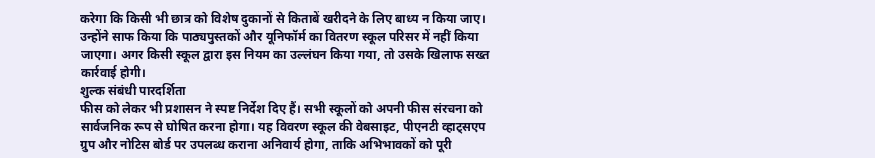करेगा कि किसी भी छात्र को विशेष दुकानों से किताबें खरीदने के लिए बाध्य न किया जाए। उन्होंने साफ किया कि पाठ्यपुस्तकों और यूनिफॉर्म का वितरण स्कूल परिसर में नहीं किया जाएगा। अगर किसी स्कूल द्वारा इस नियम का उल्लंघन किया गया, तो उसके खिलाफ सख्त कार्रवाई होगी।
शुल्क संबंधी पारदर्शिता
फीस को लेकर भी प्रशासन ने स्पष्ट निर्देश दिए हैं। सभी स्कूलों को अपनी फीस संरचना को सार्वजनिक रूप से घोषित करना होगा। यह विवरण स्कूल की वेबसाइट, पीएनटी व्हाट्सएप ग्रुप और नोटिस बोर्ड पर उपलब्ध कराना अनिवार्य होगा, ताकि अभिभावकों को पूरी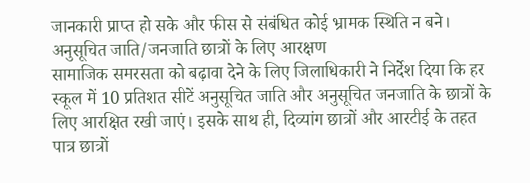जानकारी प्राप्त हो सके और फीस से संबंधित कोई भ्रामक स्थिति न बने।
अनुसूचित जाति/जनजाति छात्रों के लिए आरक्षण
सामाजिक समरसता को बढ़ावा देने के लिए जिलाधिकारी ने निर्देश दिया कि हर स्कूल में 10 प्रतिशत सीटें अनुसूचित जाति और अनुसूचित जनजाति के छात्रों के लिए आरक्षित रखी जाएं। इसके साथ ही, दिव्यांग छात्रों और आरटीई के तहत पात्र छात्रों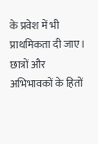के प्रवेश में भी प्राथमिकता दी जाए।
छात्रों और अभिभावकों के हितों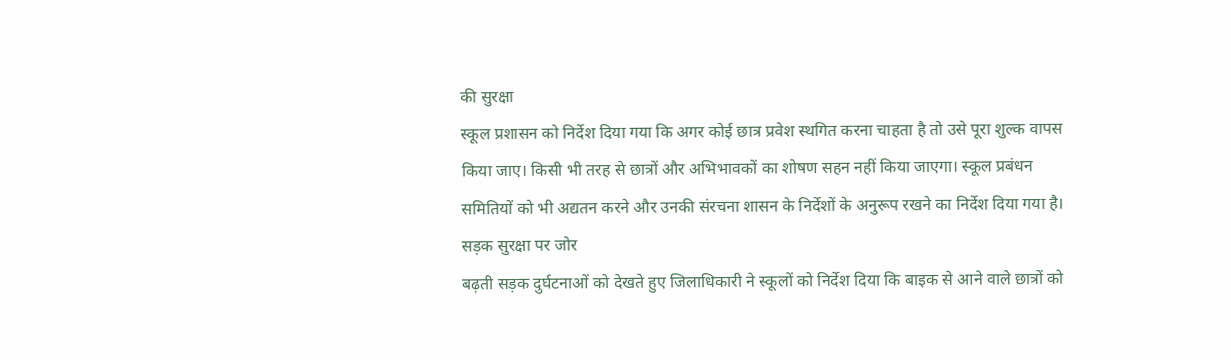की सुरक्षा
स्कूल प्रशासन को निर्देश दिया गया कि अगर कोई छात्र प्रवेश स्थगित करना चाहता है तो उसे पूरा शुल्क वापस किया जाए। किसी भी तरह से छात्रों और अभिभावकों का शोषण सहन नहीं किया जाएगा। स्कूल प्रबंधन समितियों को भी अद्यतन करने और उनकी संरचना शासन के निर्देशों के अनुरूप रखने का निर्देश दिया गया है।
सड़क सुरक्षा पर जोर
बढ़ती सड़क दुर्घटनाओं को देखते हुए जिलाधिकारी ने स्कूलों को निर्देश दिया कि बाइक से आने वाले छात्रों को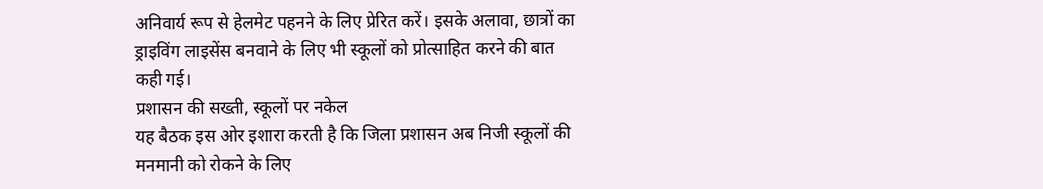अनिवार्य रूप से हेलमेट पहनने के लिए प्रेरित करें। इसके अलावा, छात्रों का ड्राइविंग लाइसेंस बनवाने के लिए भी स्कूलों को प्रोत्साहित करने की बात कही गई।
प्रशासन की सख्ती, स्कूलों पर नकेल
यह बैठक इस ओर इशारा करती है कि जिला प्रशासन अब निजी स्कूलों की मनमानी को रोकने के लिए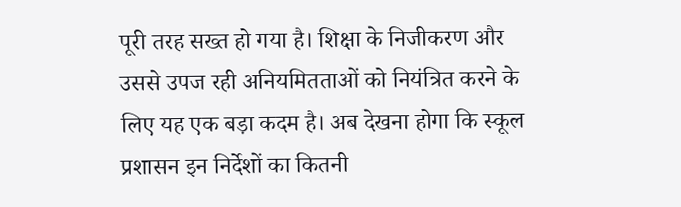पूरी तरह सख्त हो गया है। शिक्षा के निजीकरण और उससे उपज रही अनियमितताओं को नियंत्रित करने के लिए यह एक बड़ा कदम है। अब देखना होगा कि स्कूल प्रशासन इन निर्देशों का कितनी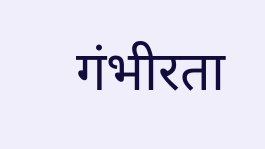गंभीरता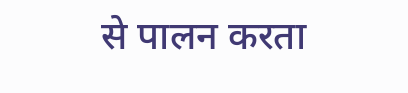से पालन करता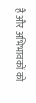है और अभिभावकों को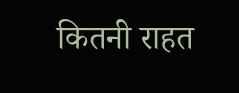कितनी राहत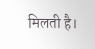मिलती है।